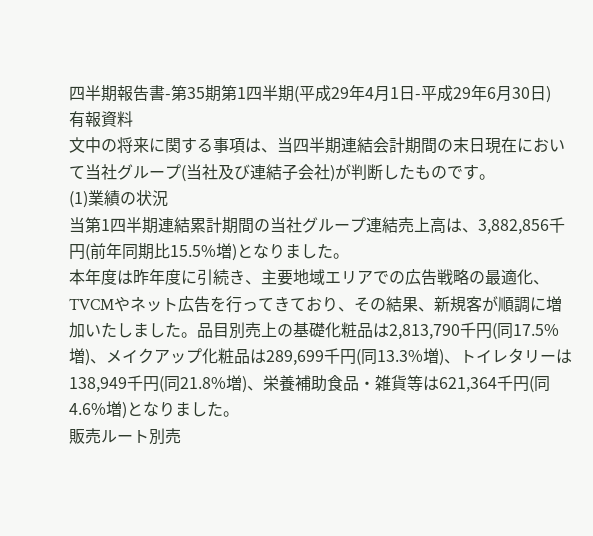四半期報告書-第35期第1四半期(平成29年4月1日-平成29年6月30日)
有報資料
文中の将来に関する事項は、当四半期連結会計期間の末日現在において当社グループ(当社及び連結子会社)が判断したものです。
(1)業績の状況
当第1四半期連結累計期間の当社グループ連結売上高は、3,882,856千円(前年同期比15.5%増)となりました。
本年度は昨年度に引続き、主要地域エリアでの広告戦略の最適化、TVCMやネット広告を行ってきており、その結果、新規客が順調に増加いたしました。品目別売上の基礎化粧品は2,813,790千円(同17.5%増)、メイクアップ化粧品は289,699千円(同13.3%増)、トイレタリーは138,949千円(同21.8%増)、栄養補助食品・雑貨等は621,364千円(同4.6%増)となりました。
販売ルート別売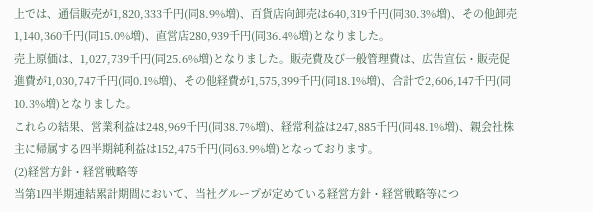上では、通信販売が1,820,333千円(同8.9%増)、百貨店向卸売は640,319千円(同30.3%増)、その他卸売1,140,360千円(同15.0%増)、直営店280,939千円(同36.4%増)となりました。
売上原価は、1,027,739千円(同25.6%増)となりました。販売費及び一般管理費は、広告宣伝・販売促進費が1,030,747千円(同0.1%増)、その他経費が1,575,399千円(同18.1%増)、合計で2,606,147千円(同10.3%増)となりました。
これらの結果、営業利益は248,969千円(同38.7%増)、経常利益は247,885千円(同48.1%増)、親会社株主に帰属する四半期純利益は152,475千円(同63.9%増)となっております。
(2)経営方針・経営戦略等
当第1四半期連結累計期間において、当社グループが定めている経営方針・経営戦略等につ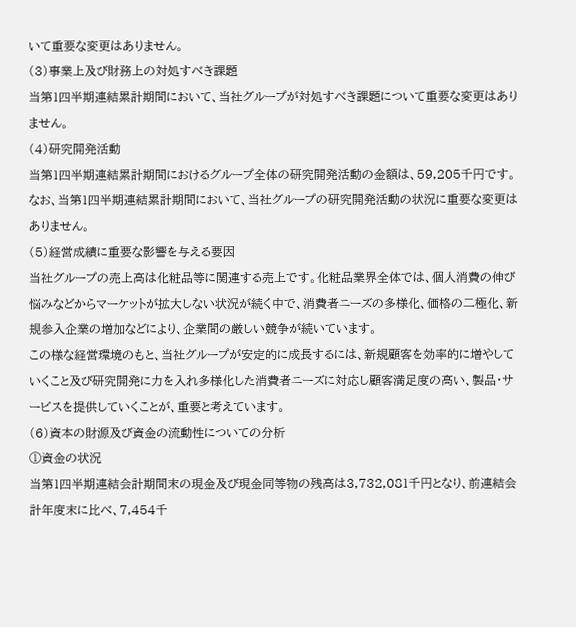いて重要な変更はありません。
(3)事業上及び財務上の対処すべき課題
当第1四半期連結累計期間において、当社グループが対処すべき課題について重要な変更はありません。
(4)研究開発活動
当第1四半期連結累計期間におけるグループ全体の研究開発活動の金額は、59,205千円です。
なお、当第1四半期連結累計期間において、当社グループの研究開発活動の状況に重要な変更はありません。
(5)経営成績に重要な影響を与える要因
当社グループの売上高は化粧品等に関連する売上です。化粧品業界全体では、個人消費の伸び悩みなどからマーケットが拡大しない状況が続く中で、消費者ニーズの多様化、価格の二極化、新規参入企業の増加などにより、企業間の厳しい競争が続いています。
この様な経営環境のもと、当社グループが安定的に成長するには、新規顧客を効率的に増やしていくこと及び研究開発に力を入れ多様化した消費者ニーズに対応し顧客満足度の高い、製品・サービスを提供していくことが、重要と考えています。
(6)資本の財源及び資金の流動性についての分析
①資金の状況
当第1四半期連結会計期間末の現金及び現金同等物の残高は3,732,081千円となり、前連結会計年度末に比べ、7,454千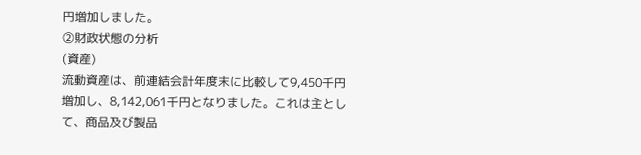円増加しました。
②財政状態の分析
(資産)
流動資産は、前連結会計年度末に比較して9,450千円増加し、8,142,061千円となりました。これは主として、商品及び製品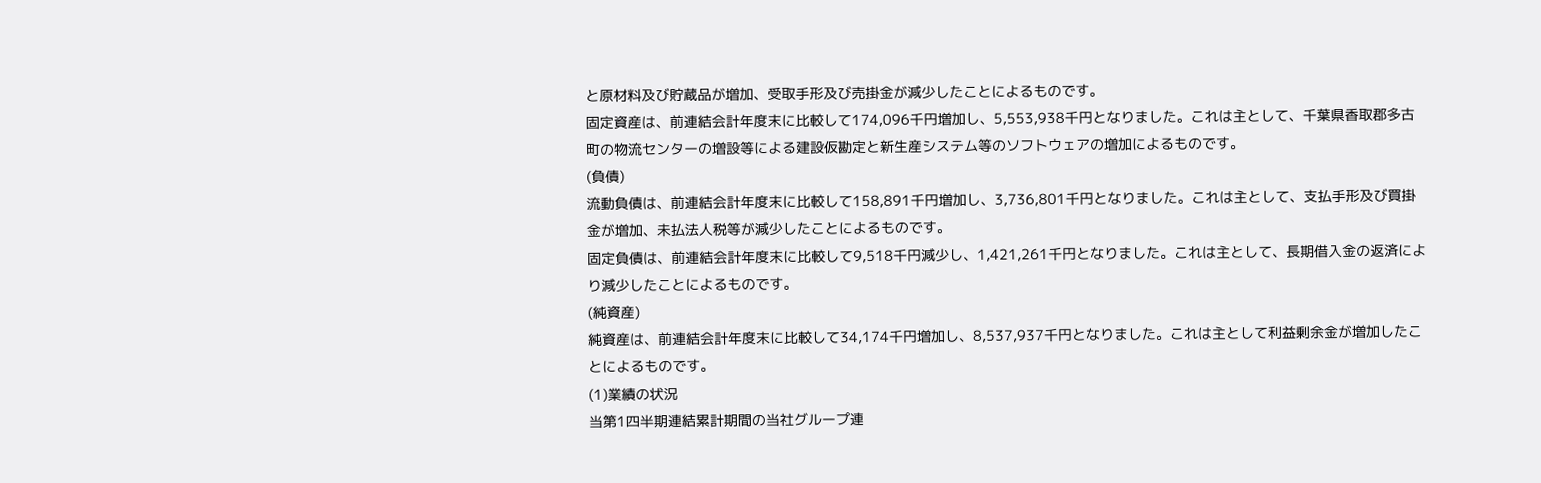と原材料及び貯蔵品が増加、受取手形及び売掛金が減少したことによるものです。
固定資産は、前連結会計年度末に比較して174,096千円増加し、5,553,938千円となりました。これは主として、千葉県香取郡多古町の物流センターの増設等による建設仮勘定と新生産システム等のソフトウェアの増加によるものです。
(負債)
流動負債は、前連結会計年度末に比較して158,891千円増加し、3,736,801千円となりました。これは主として、支払手形及び買掛金が増加、未払法人税等が減少したことによるものです。
固定負債は、前連結会計年度末に比較して9,518千円減少し、1,421,261千円となりました。これは主として、長期借入金の返済により減少したことによるものです。
(純資産)
純資産は、前連結会計年度末に比較して34,174千円増加し、8,537,937千円となりました。これは主として利益剰余金が増加したことによるものです。
(1)業績の状況
当第1四半期連結累計期間の当社グループ連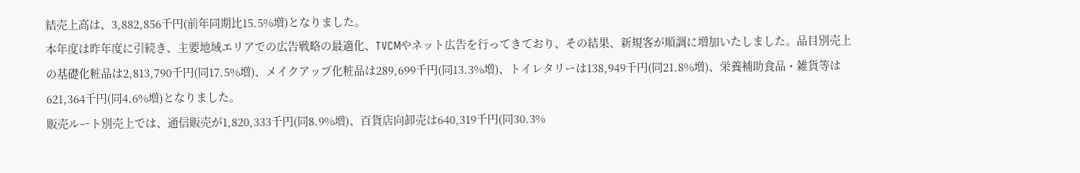結売上高は、3,882,856千円(前年同期比15.5%増)となりました。
本年度は昨年度に引続き、主要地域エリアでの広告戦略の最適化、TVCMやネット広告を行ってきており、その結果、新規客が順調に増加いたしました。品目別売上の基礎化粧品は2,813,790千円(同17.5%増)、メイクアップ化粧品は289,699千円(同13.3%増)、トイレタリーは138,949千円(同21.8%増)、栄養補助食品・雑貨等は621,364千円(同4.6%増)となりました。
販売ルート別売上では、通信販売が1,820,333千円(同8.9%増)、百貨店向卸売は640,319千円(同30.3%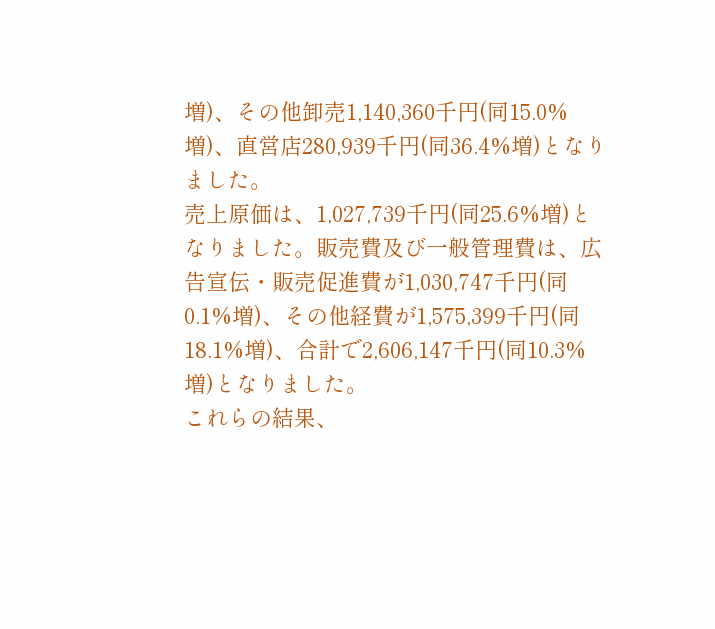増)、その他卸売1,140,360千円(同15.0%増)、直営店280,939千円(同36.4%増)となりました。
売上原価は、1,027,739千円(同25.6%増)となりました。販売費及び一般管理費は、広告宣伝・販売促進費が1,030,747千円(同0.1%増)、その他経費が1,575,399千円(同18.1%増)、合計で2,606,147千円(同10.3%増)となりました。
これらの結果、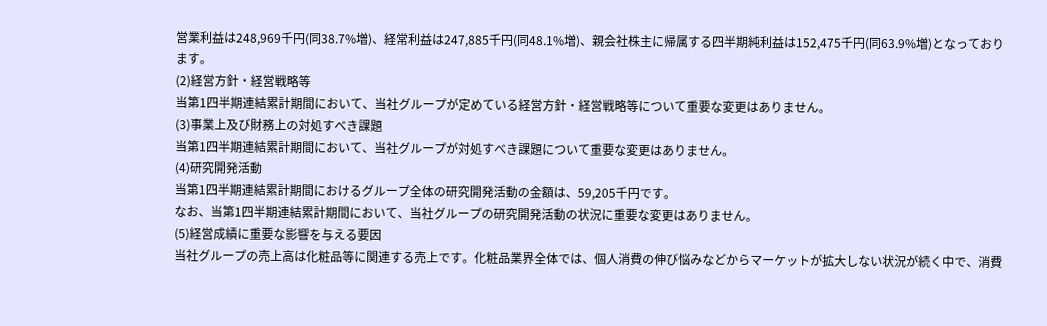営業利益は248,969千円(同38.7%増)、経常利益は247,885千円(同48.1%増)、親会社株主に帰属する四半期純利益は152,475千円(同63.9%増)となっております。
(2)経営方針・経営戦略等
当第1四半期連結累計期間において、当社グループが定めている経営方針・経営戦略等について重要な変更はありません。
(3)事業上及び財務上の対処すべき課題
当第1四半期連結累計期間において、当社グループが対処すべき課題について重要な変更はありません。
(4)研究開発活動
当第1四半期連結累計期間におけるグループ全体の研究開発活動の金額は、59,205千円です。
なお、当第1四半期連結累計期間において、当社グループの研究開発活動の状況に重要な変更はありません。
(5)経営成績に重要な影響を与える要因
当社グループの売上高は化粧品等に関連する売上です。化粧品業界全体では、個人消費の伸び悩みなどからマーケットが拡大しない状況が続く中で、消費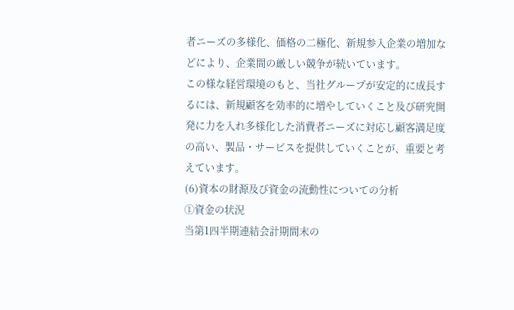者ニーズの多様化、価格の二極化、新規参入企業の増加などにより、企業間の厳しい競争が続いています。
この様な経営環境のもと、当社グループが安定的に成長するには、新規顧客を効率的に増やしていくこと及び研究開発に力を入れ多様化した消費者ニーズに対応し顧客満足度の高い、製品・サービスを提供していくことが、重要と考えています。
(6)資本の財源及び資金の流動性についての分析
①資金の状況
当第1四半期連結会計期間末の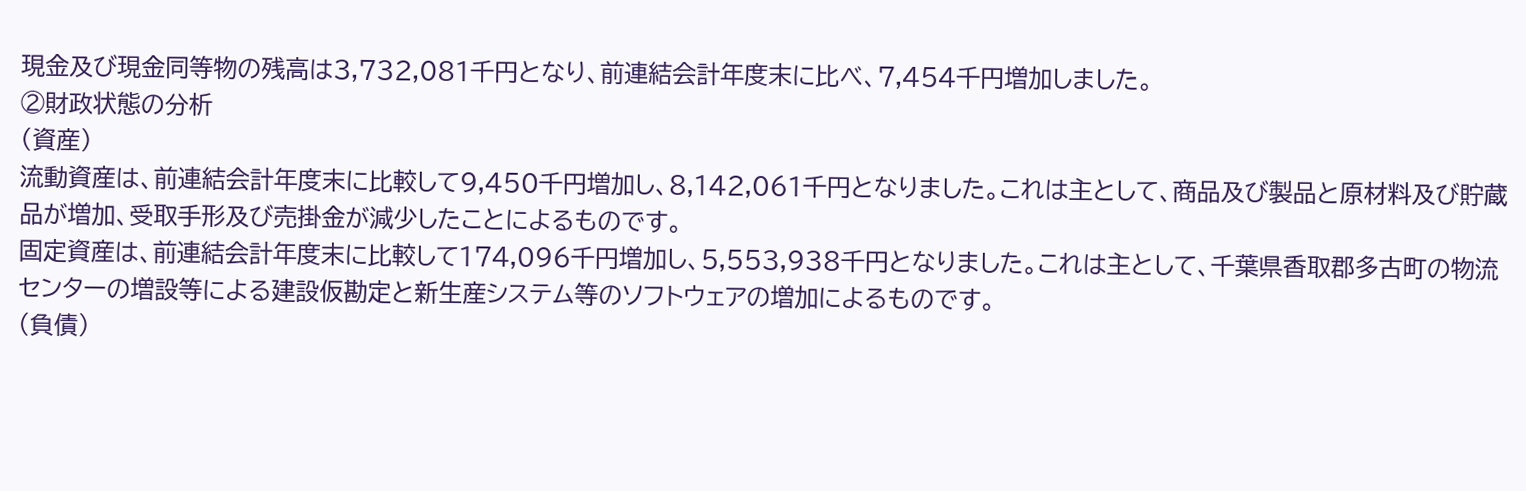現金及び現金同等物の残高は3,732,081千円となり、前連結会計年度末に比べ、7,454千円増加しました。
②財政状態の分析
(資産)
流動資産は、前連結会計年度末に比較して9,450千円増加し、8,142,061千円となりました。これは主として、商品及び製品と原材料及び貯蔵品が増加、受取手形及び売掛金が減少したことによるものです。
固定資産は、前連結会計年度末に比較して174,096千円増加し、5,553,938千円となりました。これは主として、千葉県香取郡多古町の物流センターの増設等による建設仮勘定と新生産システム等のソフトウェアの増加によるものです。
(負債)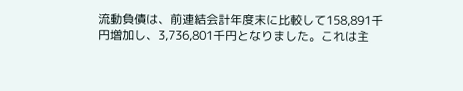流動負債は、前連結会計年度末に比較して158,891千円増加し、3,736,801千円となりました。これは主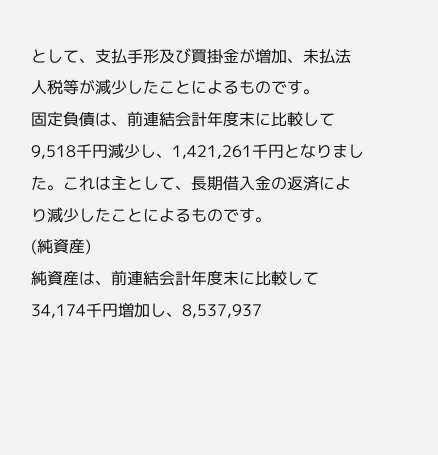として、支払手形及び買掛金が増加、未払法人税等が減少したことによるものです。
固定負債は、前連結会計年度末に比較して9,518千円減少し、1,421,261千円となりました。これは主として、長期借入金の返済により減少したことによるものです。
(純資産)
純資産は、前連結会計年度末に比較して34,174千円増加し、8,537,937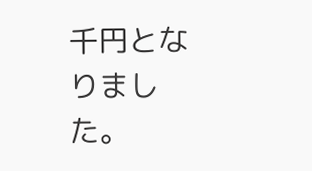千円となりました。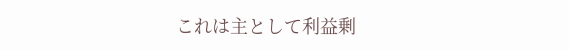これは主として利益剰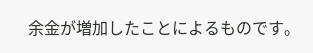余金が増加したことによるものです。